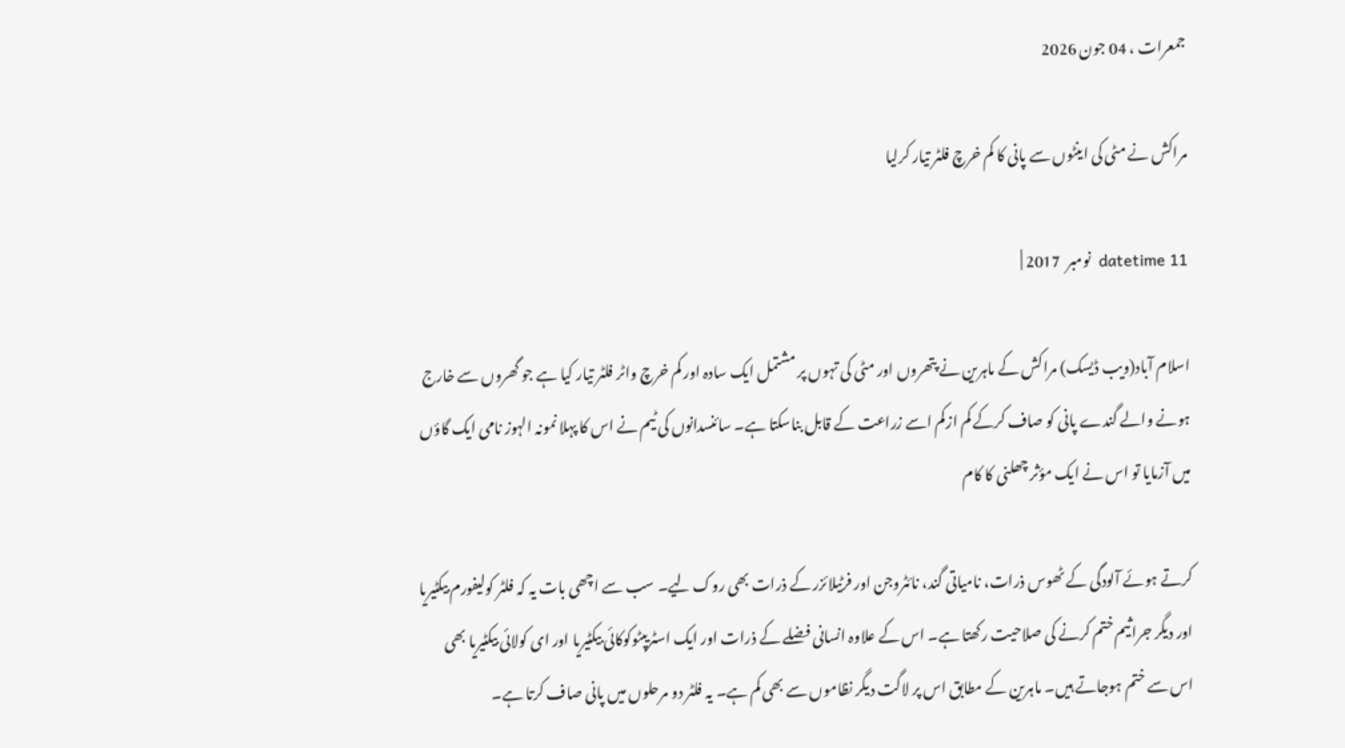جمعرات ، 04 جون 2026

مراکش نے مٹی کی اینٹوں سے پانی کا کم خرچ فلٹر تیار کرلیا

datetime 11  نومبر  2017 |

اسلام آباد(ویب ڈیسک) مراکش کے ماہرین نے پتھروں اور مٹی کی تہوں پر مشتمل ایک سادہ اور کم خرچ واٹر فلٹر تیار کیا ہے جو گھروں سے خارج ہونے والے گندے پانی کو صاف کرکے کم ازکم اسے زراعت کے قابل بناسکتا ہے۔ سائنسدانوں کی ٹیم نے اس کا پہلا نمونہ الہوز نامی ایک گاؤں میں آزمایا تو اس نے ایک مؤثر چھلنی کا کام

کرتے ہوئے آلودگی کے ٹھوس ذرات، نامیاتی گند، نائٹروجن اور فرٹیلائزر کے ذرات بھی روک لیے۔ سب سے اچھی بات یہ کہ فلٹر کولیفورم بیکٹیریا اور دیگر جراثیم ختم کرنے کی صلاحیت رکھتا ہے۔ اس کے علاوہ انسانی فضلے کے ذرات اور ایک اسٹریپٹوکوکائی بیکٹیریا اور ای کولائی بیکٹیریا بھی اس سے ختم ہوجاتے ہیں۔ ماہرین کے مطابق اس پر لاگت دیگر نظاموں سے بھی کم ہے۔ یہ فلٹر دو مرحلوں میں پانی صاف کرتا ہے۔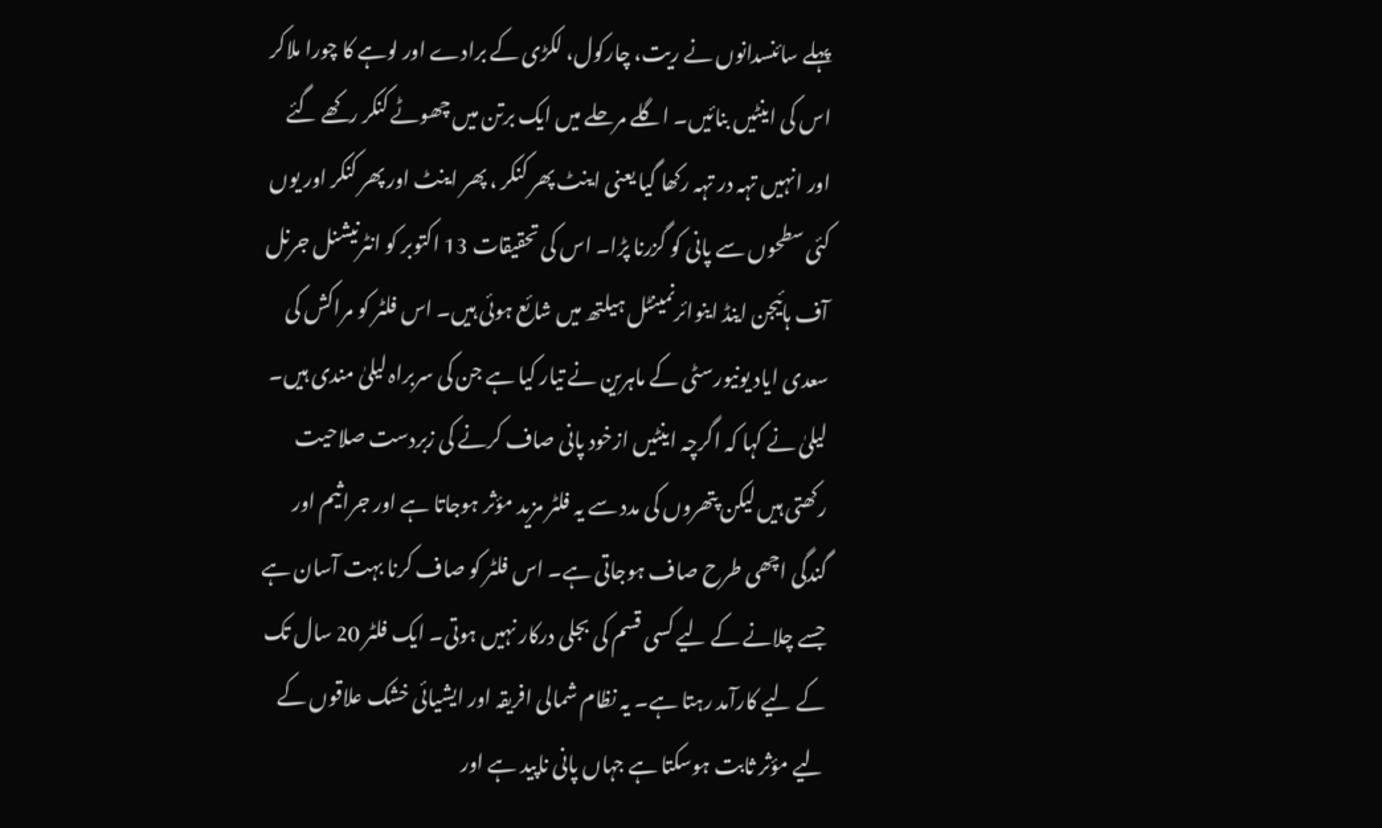پہلے سائنسدانوں نے ریت، چارکول، لکڑی کے برادے اور لوہے کا چورا ملاکر اس کی اینٹیں بنائیں۔ اگلے مرحلے میں ایک برتن میں چھوٹے کنکر رکھے گئے اور انہیں تہہ در تہہ رکھا گیا یعنی اینٹ پھر کنکر ، پھر اینٹ اور پھر کنکر اور یوں کئی سطحوں سے پانی کو گزرنا پڑا۔ اس کی تحقیقات 13 اکتوبر کو انٹرنیشنل جرنل آف ہائیجن اینڈ اینوائرنمینٹل ہیلتھ میں شائع ہوئی ہیں۔ اس فلٹر کو مراکش کی سعدی ایاد یونیورسٹی کے ماہرین نے تیار کیا ہے جن کی سربراہ لیلیٰ مندی ہیں۔ لیلیٰ نے کہا کہ اگرچہ اینٹیں ازخود پانی صاف کرنے کی زبردست صلاحیت رکھتی ہیں لیکن پتھروں کی مدد سے یہ فلٹر مزید مؤثر ہوجاتا ہے اور جراثیم اور گندگی اچھی طرح صاف ہوجاتی ہے۔ اس فلٹر کو صاف کرنا بہت آسان ہے جسے چلانے کے لیے کسی قسم کی بجلی درکار نہیں ہوتی۔ ایک فلٹر 20 سال تک کے لیے کارآمد رہتا ہے۔ یہ نظام شمالی افریقہ اور ایشیائی خشک علاقوں کے لیے مؤثر ثابت ہوسکتا ہے جہاں پانی ناپید ہے اور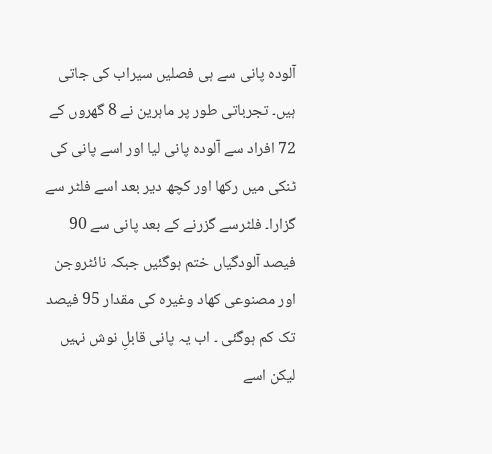آلودہ پانی سے ہی فصلیں سیراب کی جاتی ہیں۔ تجرباتی طور پر ماہرین نے 8 گھروں کے 72 افراد سے آلودہ پانی لیا اور اسے پانی کی ٹنکی میں رکھا اور کچھ دیر بعد اسے فلٹر سے گزارا۔ فلٹرسے گزرنے کے بعد پانی سے 90 فیصد آلودگیاں ختم ہوگئیں جبکہ نائٹروجن اور مصنوعی کھاد وغیرہ کی مقدار 95 فیصد تک کم ہوگئی ۔ اب یہ پانی قابلِ نوش نہیں لیکن اسے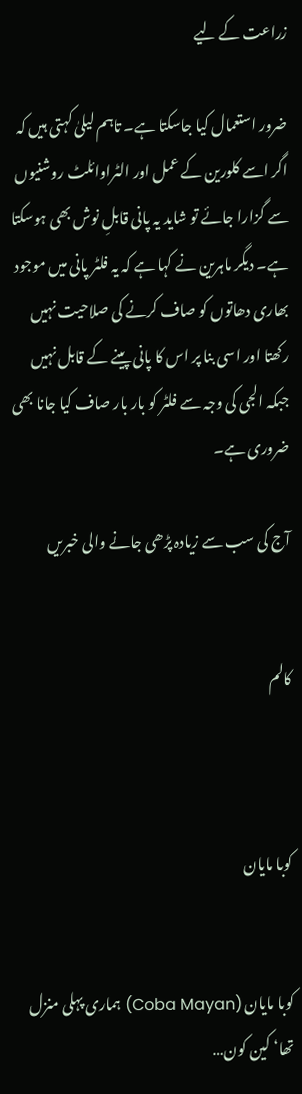زراعت کے لیے

ضرور استعمال کیا جاسکتا ہے۔ تاہم لیلیٰ کہتی ہیں کہ اگر اسے کلورین کے عمل اور الٹراوائلٹ روشنیوں سے گزارا جائے تو شاید یہ پانی قابلِ نوش بھی ہوسکتا ہے۔ دیگر ماہرین نے کہا ہے کہ یہ فلٹر پانی میں موجود بھاری دھاتوں کو صاف کرنے کی صلاحیت نہیں رکھتا اور اسی بنا پر اس کا پانی پینے کے قابل نہیں جبکہ الجی کی وجہ سے فلٹر کو بار بار صاف کیا جانا بھی ضروری ہے۔

آج کی سب سے زیادہ پڑھی جانے والی خبریں


کالم



کوبا مایان


کوبا مایان (Coba Mayan) ہماری پہلی منزل تھا‘ کین کون…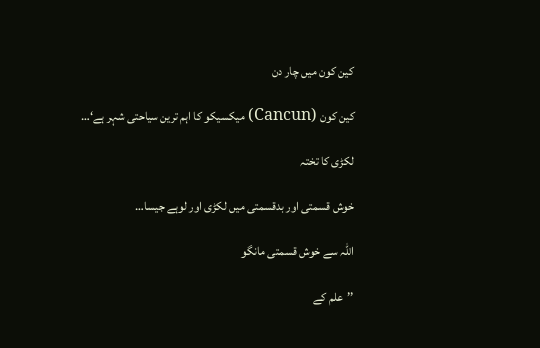کین کون میں چار دن

کین کون (Cancun) میکسیکو کا اہم ترین سیاحتی شہر ہے‘…

لکڑی کا تختہ

خوش قسمتی اور بدقسمتی میں لکڑی اور لوہے جیسا…

اللہ سے خوش قسمتی مانگو

’’علم کے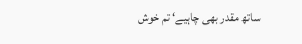ساتھ مقدر بھی چاہیے‘ تم خوش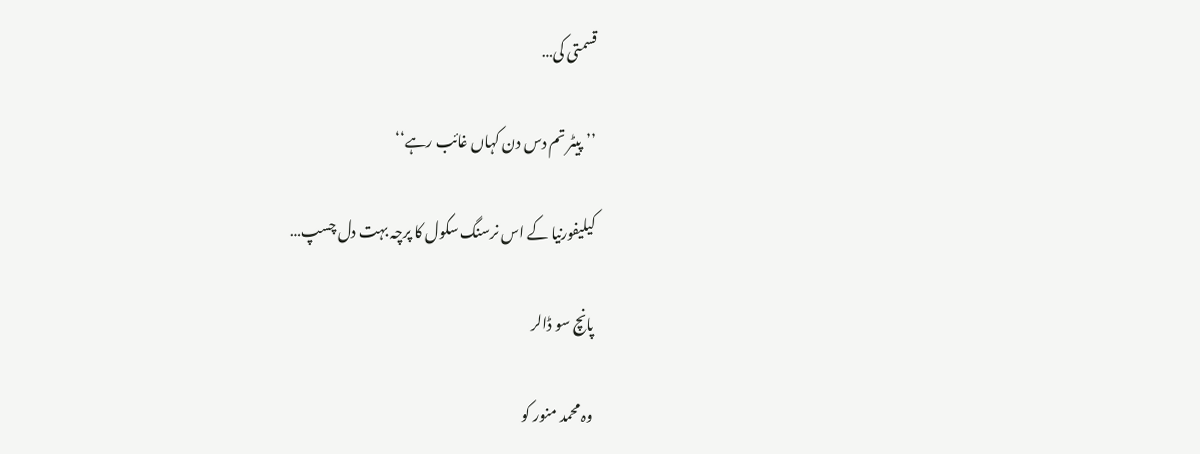قسمتی کی…

’’پیٹر تم دس دن کہاں غائب رہے‘‘

کیلیفورنیا کے اس نرسنگ سکول کا پرچہ بہت دل چسپ…

پانچ سو ڈالر

وہ محمد منور کو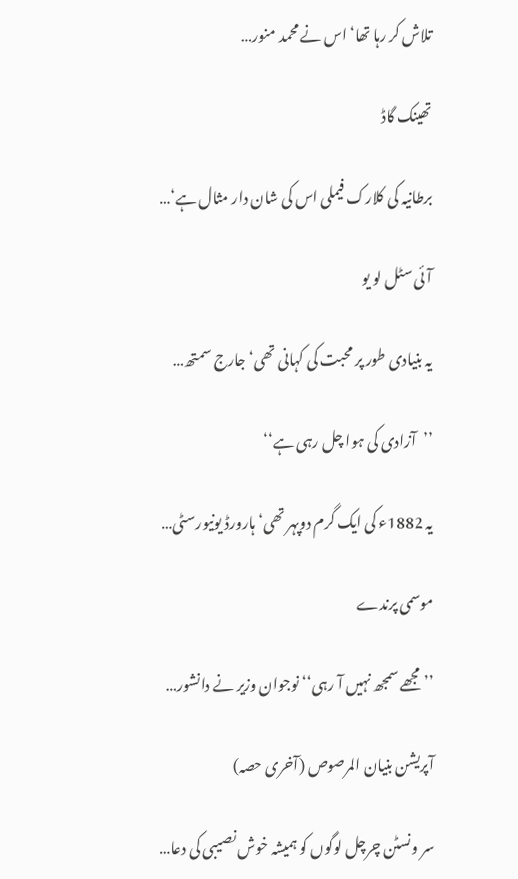تلاش کر رہا تھا‘ اس نے محمد منور…

تھینک گاڈ

برطانیہ کی کلارک فیملی اس کی شان دار مثال ہے‘…

آئی سٹل لو یو

یہ بنیادی طور پر محبت کی کہانی تھی‘ جارج سمتھ…

’’آزادی کی ہوا چل رہی ہے‘‘

یہ 1882ء کی ایک گرم دوپہر تھی‘ ہارورڈ یونیورسٹی…

موسمی پرندے

’’ مجھے سمجھ نہیں آ رہی‘‘ نوجوان وزیر نے دانشور…

آپریشن بنیان المرصوص (آخری حصہ)

سر ونسٹن چرچل لوگوں کو ہمیشہ خوش نصیبی کی دعا…